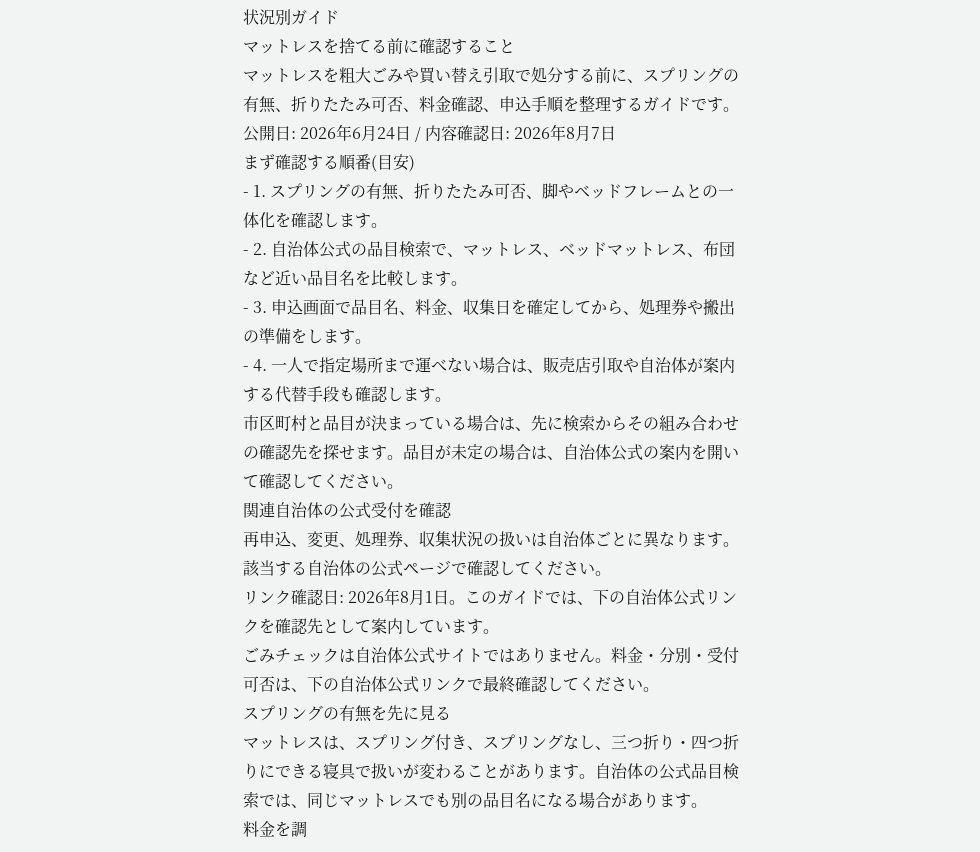状況別ガイド
マットレスを捨てる前に確認すること
マットレスを粗大ごみや買い替え引取で処分する前に、スプリングの有無、折りたたみ可否、料金確認、申込手順を整理するガイドです。
公開日: 2026年6月24日 / 内容確認日: 2026年8月7日
まず確認する順番(目安)
- 1. スプリングの有無、折りたたみ可否、脚やベッドフレームとの一体化を確認します。
- 2. 自治体公式の品目検索で、マットレス、ベッドマットレス、布団など近い品目名を比較します。
- 3. 申込画面で品目名、料金、収集日を確定してから、処理券や搬出の準備をします。
- 4. 一人で指定場所まで運べない場合は、販売店引取や自治体が案内する代替手段も確認します。
市区町村と品目が決まっている場合は、先に検索からその組み合わせの確認先を探せます。品目が未定の場合は、自治体公式の案内を開いて確認してください。
関連自治体の公式受付を確認
再申込、変更、処理券、収集状況の扱いは自治体ごとに異なります。該当する自治体の公式ページで確認してください。
リンク確認日: 2026年8月1日。このガイドでは、下の自治体公式リンクを確認先として案内しています。
ごみチェックは自治体公式サイトではありません。料金・分別・受付可否は、下の自治体公式リンクで最終確認してください。
スプリングの有無を先に見る
マットレスは、スプリング付き、スプリングなし、三つ折り・四つ折りにできる寝具で扱いが変わることがあります。自治体の公式品目検索では、同じマットレスでも別の品目名になる場合があります。
料金を調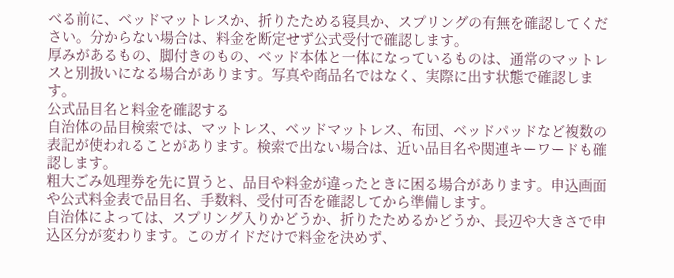べる前に、ベッドマットレスか、折りたためる寝具か、スプリングの有無を確認してください。分からない場合は、料金を断定せず公式受付で確認します。
厚みがあるもの、脚付きのもの、ベッド本体と一体になっているものは、通常のマットレスと別扱いになる場合があります。写真や商品名ではなく、実際に出す状態で確認します。
公式品目名と料金を確認する
自治体の品目検索では、マットレス、ベッドマットレス、布団、ベッドパッドなど複数の表記が使われることがあります。検索で出ない場合は、近い品目名や関連キーワードも確認します。
粗大ごみ処理券を先に買うと、品目や料金が違ったときに困る場合があります。申込画面や公式料金表で品目名、手数料、受付可否を確認してから準備します。
自治体によっては、スプリング入りかどうか、折りたためるかどうか、長辺や大きさで申込区分が変わります。このガイドだけで料金を決めず、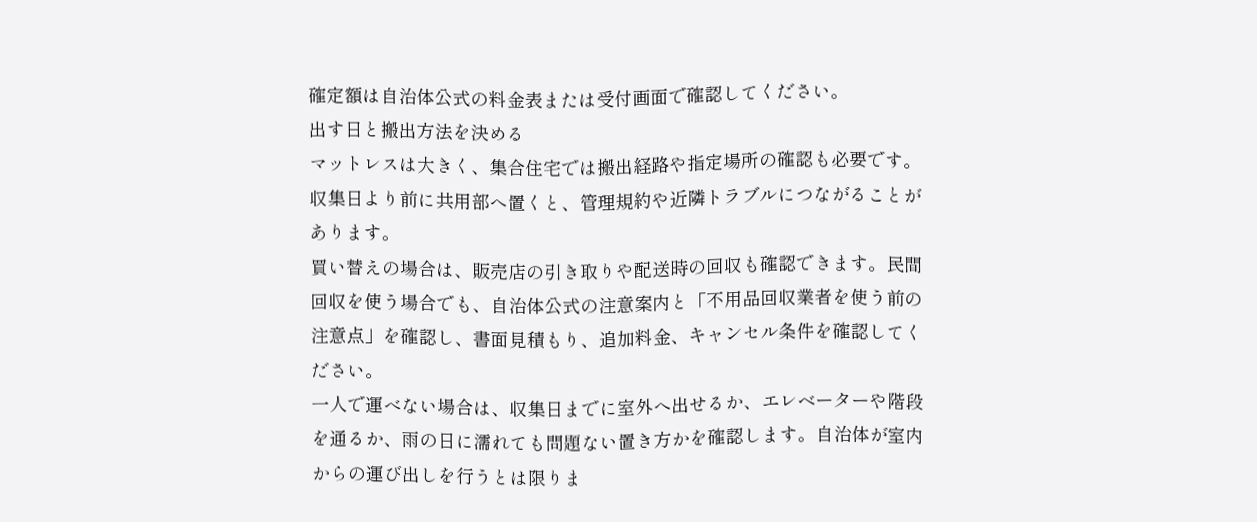確定額は自治体公式の料金表または受付画面で確認してください。
出す日と搬出方法を決める
マットレスは大きく、集合住宅では搬出経路や指定場所の確認も必要です。収集日より前に共用部へ置くと、管理規約や近隣トラブルにつながることがあります。
買い替えの場合は、販売店の引き取りや配送時の回収も確認できます。民間回収を使う場合でも、自治体公式の注意案内と「不用品回収業者を使う前の注意点」を確認し、書面見積もり、追加料金、キャンセル条件を確認してください。
一人で運べない場合は、収集日までに室外へ出せるか、エレベーターや階段を通るか、雨の日に濡れても問題ない置き方かを確認します。自治体が室内からの運び出しを行うとは限りま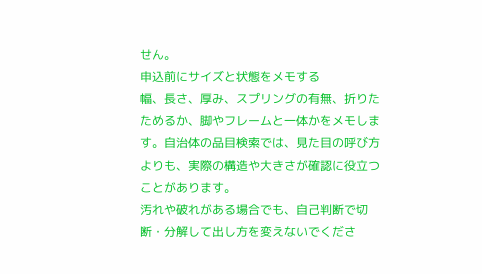せん。
申込前にサイズと状態をメモする
幅、長さ、厚み、スプリングの有無、折りたためるか、脚やフレームと一体かをメモします。自治体の品目検索では、見た目の呼び方よりも、実際の構造や大きさが確認に役立つことがあります。
汚れや破れがある場合でも、自己判断で切断・分解して出し方を変えないでくださ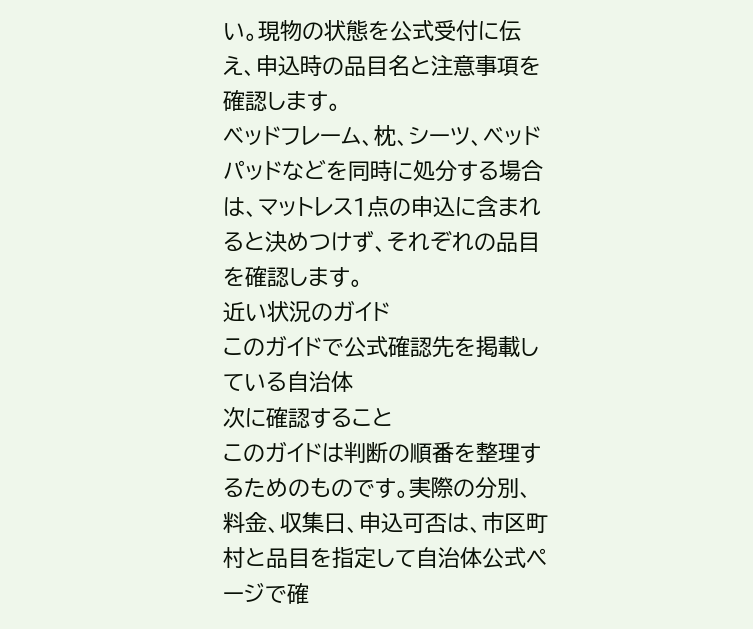い。現物の状態を公式受付に伝え、申込時の品目名と注意事項を確認します。
ベッドフレーム、枕、シーツ、ベッドパッドなどを同時に処分する場合は、マットレス1点の申込に含まれると決めつけず、それぞれの品目を確認します。
近い状況のガイド
このガイドで公式確認先を掲載している自治体
次に確認すること
このガイドは判断の順番を整理するためのものです。実際の分別、料金、収集日、申込可否は、市区町村と品目を指定して自治体公式ページで確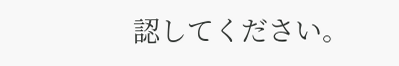認してください。